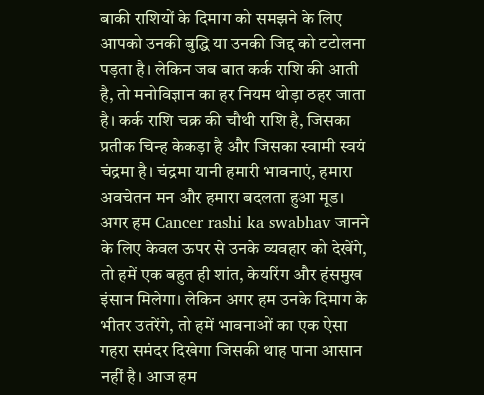बाकी राशियों के दिमाग को समझने के लिए आपको उनकी बुद्धि या उनकी जिद्द को टटोलना पड़ता है। लेकिन जब बात कर्क राशि की आती है, तो मनोविज्ञान का हर नियम थोड़ा ठहर जाता है। कर्क राशि चक्र की चौथी राशि है, जिसका प्रतीक चिन्ह केकड़ा है और जिसका स्वामी स्वयं चंद्रमा है। चंद्रमा यानी हमारी भावनाएं, हमारा अवचेतन मन और हमारा बदलता हुआ मूड।
अगर हम Cancer rashi ka swabhav जानने के लिए केवल ऊपर से उनके व्यवहार को देखेंगे, तो हमें एक बहुत ही शांत, केयरिंग और हंसमुख इंसान मिलेगा। लेकिन अगर हम उनके दिमाग के भीतर उतरेंगे, तो हमें भावनाओं का एक ऐसा गहरा समंदर दिखेगा जिसकी थाह पाना आसान नहीं है। आज हम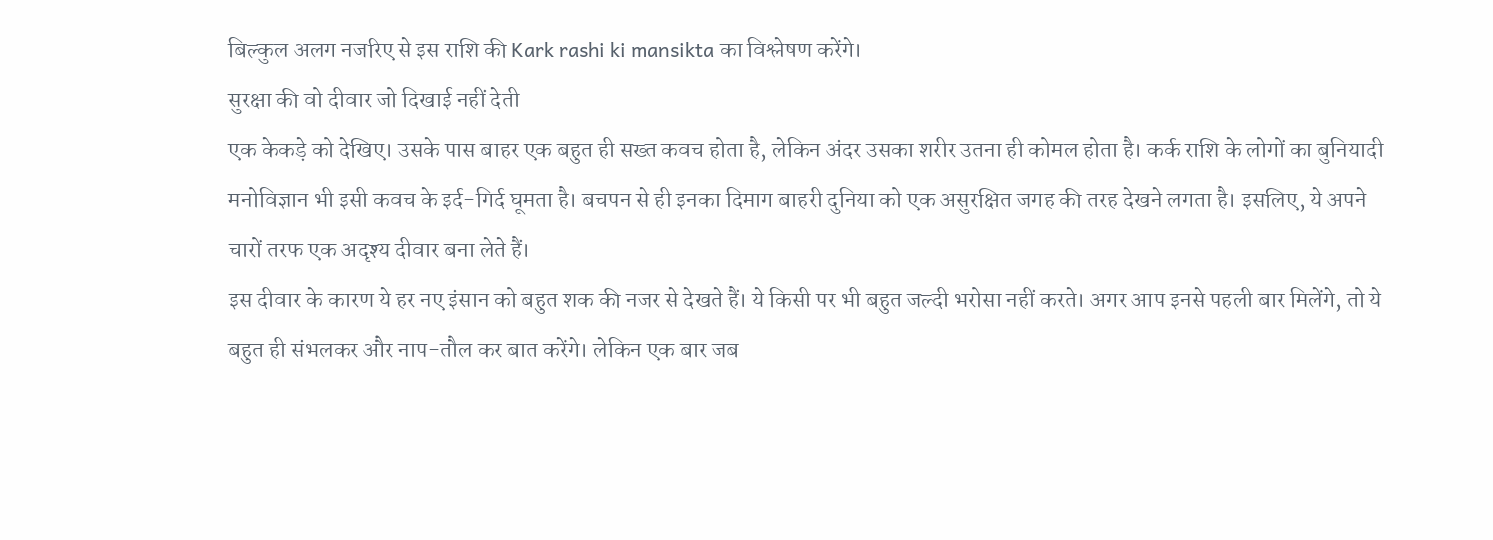बिल्कुल अलग नजरिए से इस राशि की Kark rashi ki mansikta का विश्लेषण करेंगे।
सुरक्षा की वो दीवार जो दिखाई नहीं देती
एक केकड़े को देखिए। उसके पास बाहर एक बहुत ही सख्त कवच होता है, लेकिन अंदर उसका शरीर उतना ही कोमल होता है। कर्क राशि के लोगों का बुनियादी मनोविज्ञान भी इसी कवच के इर्द-गिर्द घूमता है। बचपन से ही इनका दिमाग बाहरी दुनिया को एक असुरक्षित जगह की तरह देखने लगता है। इसलिए, ये अपने चारों तरफ एक अदृश्य दीवार बना लेते हैं।
इस दीवार के कारण ये हर नए इंसान को बहुत शक की नजर से देखते हैं। ये किसी पर भी बहुत जल्दी भरोसा नहीं करते। अगर आप इनसे पहली बार मिलेंगे, तो ये बहुत ही संभलकर और नाप-तौल कर बात करेंगे। लेकिन एक बार जब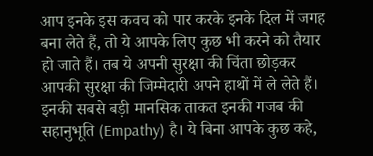आप इनके इस कवच को पार करके इनके दिल में जगह बना लेते हैं, तो ये आपके लिए कुछ भी करने को तैयार हो जाते हैं। तब ये अपनी सुरक्षा की चिंता छोड़कर आपकी सुरक्षा की जिम्मेदारी अपने हाथों में ले लेते हैं।
इनकी सबसे बड़ी मानसिक ताकत इनकी गजब की सहानुभूति (Empathy) है। ये बिना आपके कुछ कहे,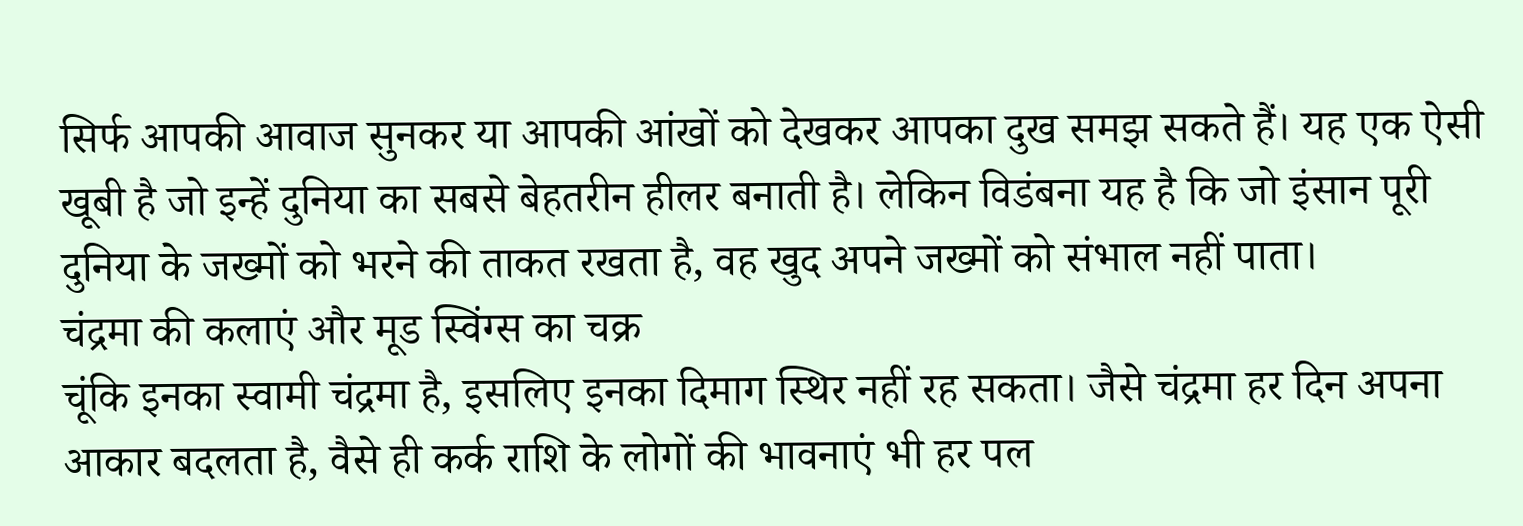सिर्फ आपकी आवाज सुनकर या आपकी आंखों को देखकर आपका दुख समझ सकते हैं। यह एक ऐसी खूबी है जो इन्हें दुनिया का सबसे बेहतरीन हीलर बनाती है। लेकिन विडंबना यह है कि जो इंसान पूरी दुनिया के जख्मों को भरने की ताकत रखता है, वह खुद अपने जख्मों को संभाल नहीं पाता।
चंद्रमा की कलाएं और मूड स्विंग्स का चक्र
चूंकि इनका स्वामी चंद्रमा है, इसलिए इनका दिमाग स्थिर नहीं रह सकता। जैसे चंद्रमा हर दिन अपना आकार बदलता है, वैसे ही कर्क राशि के लोगों की भावनाएं भी हर पल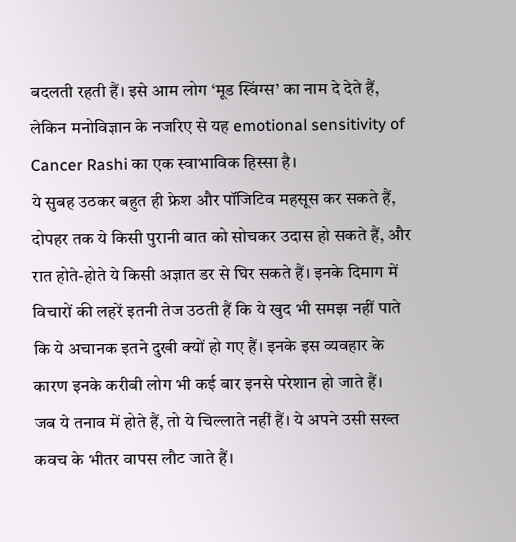बदलती रहती हैं। इसे आम लोग ‘मूड स्विंग्स’ का नाम दे देते हैं, लेकिन मनोविज्ञान के नजरिए से यह emotional sensitivity of Cancer Rashi का एक स्वाभाविक हिस्सा है।
ये सुबह उठकर बहुत ही फ्रेश और पॉजिटिव महसूस कर सकते हैं, दोपहर तक ये किसी पुरानी बात को सोचकर उदास हो सकते हैं, और रात होते-होते ये किसी अज्ञात डर से घिर सकते हैं। इनके दिमाग में विचारों की लहरें इतनी तेज उठती हैं कि ये खुद भी समझ नहीं पाते कि ये अचानक इतने दुखी क्यों हो गए हैं। इनके इस व्यवहार के कारण इनके करीबी लोग भी कई बार इनसे परेशान हो जाते हैं।
जब ये तनाव में होते हैं, तो ये चिल्लाते नहीं हैं। ये अपने उसी सख्त कवच के भीतर वापस लौट जाते हैं।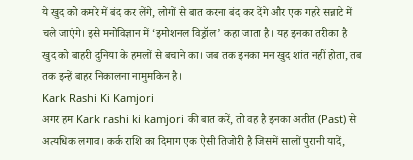ये खुद को कमरे में बंद कर लेंगे, लोगों से बात करना बंद कर देंगे और एक गहरे सन्नाटे में चले जाएंगे। इसे मनोविज्ञान में ‘इमोशनल विड्रॉल’ कहा जाता है। यह इनका तरीका है खुद को बाहरी दुनिया के हमलों से बचाने का। जब तक इनका मन खुद शांत नहीं होता, तब तक इन्हें बाहर निकालना नामुमकिन है।
Kark Rashi Ki Kamjori
अगर हम Kark rashi ki kamjori की बात करें, तो वह है इनका अतीत (Past) से अत्यधिक लगाव। कर्क राशि का दिमाग एक ऐसी तिजोरी है जिसमें सालों पुरानी यादें,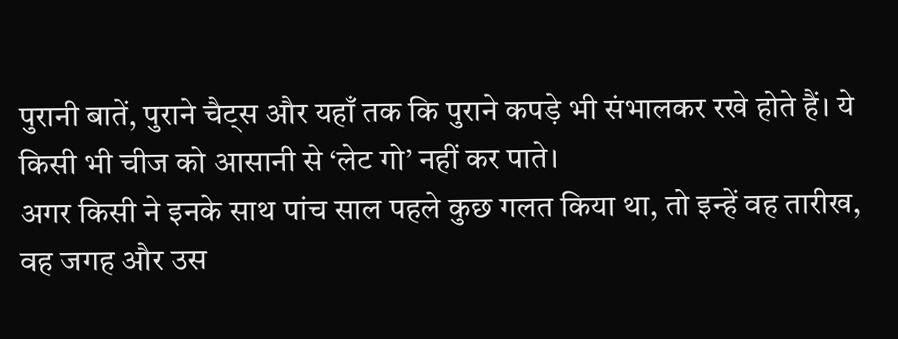पुरानी बातें, पुराने चैट्स और यहाँ तक कि पुराने कपड़े भी संभालकर रखे होते हैं। ये किसी भी चीज को आसानी से ‘लेट गो’ नहीं कर पाते।
अगर किसी ने इनके साथ पांच साल पहले कुछ गलत किया था, तो इन्हें वह तारीख, वह जगह और उस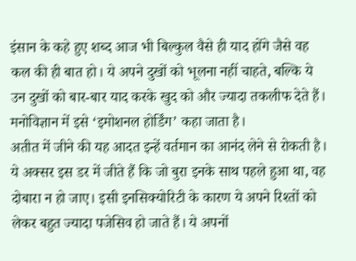इंसान के कहे हुए शब्द आज भी बिल्कुल वैसे ही याद होंगे जैसे वह कल की ही बात हो। ये अपने दुखों को भूलना नहीं चाहते, बल्कि ये उन दुखों को बार-बार याद करके खुद को और ज्यादा तकलीफ देते हैं। मनोविज्ञान में इसे ‘इमोशनल होर्डिंग’ कहा जाता है।
अतीत में जीने की यह आदत इन्हें वर्तमान का आनंद लेने से रोकती है। ये अक्सर इस डर में जीते हैं कि जो बुरा इनके साथ पहले हुआ था, वह दोबारा न हो जाए। इसी इनसिक्योरिटी के कारण ये अपने रिश्तों को लेकर बहुत ज्यादा पजेसिव हो जाते हैं। ये अपनों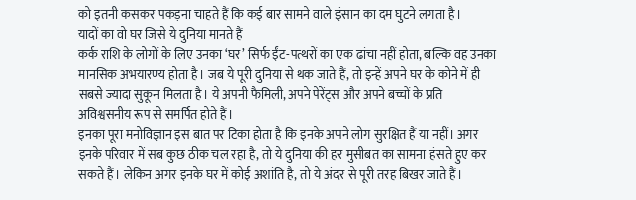को इतनी कसकर पकड़ना चाहते हैं कि कई बार सामने वाले इंसान का दम घुटने लगता है।
यादों का वो घर जिसे ये दुनिया मानते हैं
कर्क राशि के लोगों के लिए उनका ‘घर’ सिर्फ ईंट-पत्थरों का एक ढांचा नहीं होता, बल्कि वह उनका मानसिक अभयारण्य होता है। जब ये पूरी दुनिया से थक जाते हैं, तो इन्हें अपने घर के कोने में ही सबसे ज्यादा सुकून मिलता है। ये अपनी फैमिली, अपने पेरेंट्स और अपने बच्चों के प्रति अविश्वसनीय रूप से समर्पित होते हैं।
इनका पूरा मनोविज्ञान इस बात पर टिका होता है कि इनके अपने लोग सुरक्षित हैं या नहीं। अगर इनके परिवार में सब कुछ ठीक चल रहा है, तो ये दुनिया की हर मुसीबत का सामना हंसते हुए कर सकते हैं। लेकिन अगर इनके घर में कोई अशांति है, तो ये अंदर से पूरी तरह बिखर जाते हैं।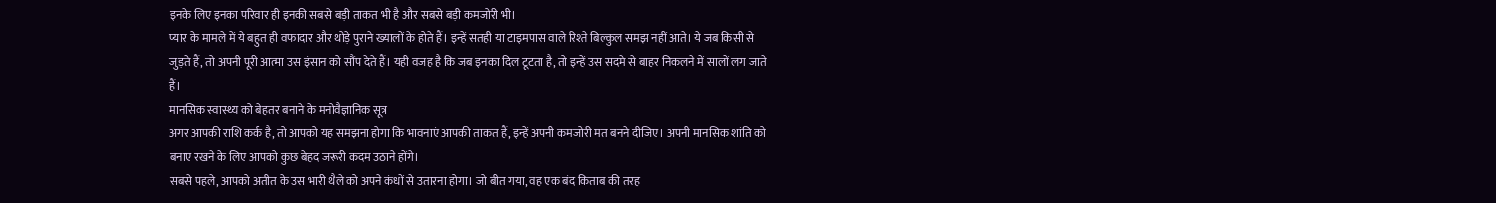इनके लिए इनका परिवार ही इनकी सबसे बड़ी ताकत भी है और सबसे बड़ी कमजोरी भी।
प्यार के मामले में ये बहुत ही वफादार और थोड़े पुराने ख्यालों के होते हैं। इन्हें सतही या टाइमपास वाले रिश्ते बिल्कुल समझ नहीं आते। ये जब किसी से जुड़ते हैं, तो अपनी पूरी आत्मा उस इंसान को सौंप देते हैं। यही वजह है कि जब इनका दिल टूटता है, तो इन्हें उस सदमे से बाहर निकलने में सालों लग जाते हैं।
मानसिक स्वास्थ्य को बेहतर बनाने के मनोवैज्ञानिक सूत्र
अगर आपकी राशि कर्क है, तो आपको यह समझना होगा कि भावनाएं आपकी ताकत हैं, इन्हें अपनी कमजोरी मत बनने दीजिए। अपनी मानसिक शांति को बनाए रखने के लिए आपको कुछ बेहद जरूरी कदम उठाने होंगे।
सबसे पहले, आपको अतीत के उस भारी थैले को अपने कंधों से उतारना होगा। जो बीत गया, वह एक बंद किताब की तरह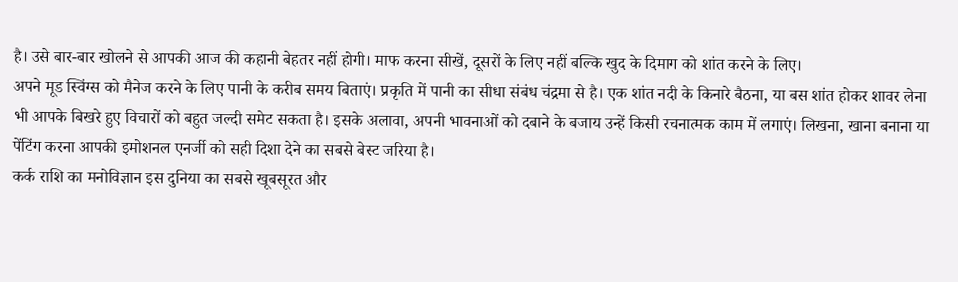है। उसे बार-बार खोलने से आपकी आज की कहानी बेहतर नहीं होगी। माफ करना सीखें, दूसरों के लिए नहीं बल्कि खुद के दिमाग को शांत करने के लिए।
अपने मूड स्विंग्स को मैनेज करने के लिए पानी के करीब समय बिताएं। प्रकृति में पानी का सीधा संबंध चंद्रमा से है। एक शांत नदी के किनारे बैठना, या बस शांत होकर शावर लेना भी आपके बिखरे हुए विचारों को बहुत जल्दी समेट सकता है। इसके अलावा, अपनी भावनाओं को दबाने के बजाय उन्हें किसी रचनात्मक काम में लगाएं। लिखना, खाना बनाना या पेंटिंग करना आपकी इमोशनल एनर्जी को सही दिशा देने का सबसे बेस्ट जरिया है।
कर्क राशि का मनोविज्ञान इस दुनिया का सबसे खूबसूरत और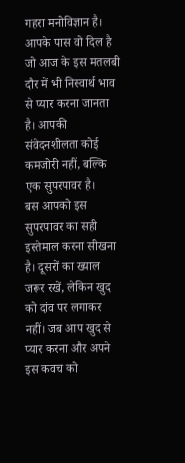गहरा मनोविज्ञान है। आपके पास वो दिल है जो आज के इस मतलबी दौर में भी निस्वार्थ भाव से प्यार करना जानता है। आपकी संवेदनशीलता कोई कमजोरी नहीं, बल्कि एक सुपरपावर है।
बस आपको इस सुपरपावर का सही इस्तेमाल करना सीखना है। दूसरों का ख्याल जरूर रखें, लेकिन खुद को दांव पर लगाकर नहीं। जब आप खुद से प्यार करना और अपने इस कवच को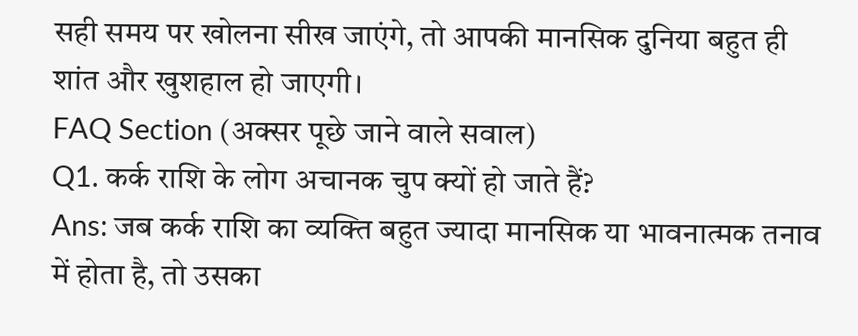सही समय पर खोलना सीख जाएंगे, तो आपकी मानसिक दुनिया बहुत ही शांत और खुशहाल हो जाएगी।
FAQ Section (अक्सर पूछे जाने वाले सवाल)
Q1. कर्क राशि के लोग अचानक चुप क्यों हो जाते हैं?
Ans: जब कर्क राशि का व्यक्ति बहुत ज्यादा मानसिक या भावनात्मक तनाव में होता है, तो उसका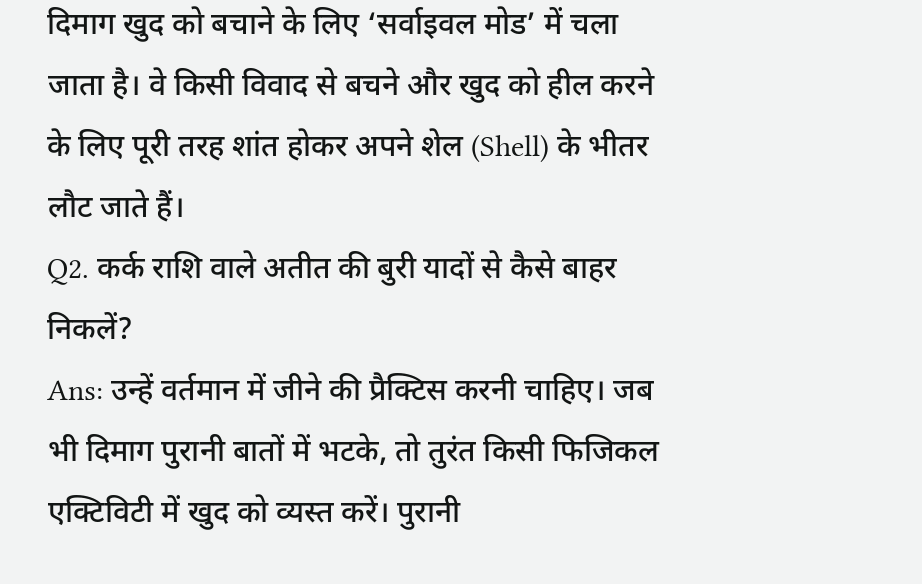दिमाग खुद को बचाने के लिए ‘सर्वाइवल मोड’ में चला जाता है। वे किसी विवाद से बचने और खुद को हील करने के लिए पूरी तरह शांत होकर अपने शेल (Shell) के भीतर लौट जाते हैं।
Q2. कर्क राशि वाले अतीत की बुरी यादों से कैसे बाहर निकलें?
Ans: उन्हें वर्तमान में जीने की प्रैक्टिस करनी चाहिए। जब भी दिमाग पुरानी बातों में भटके, तो तुरंत किसी फिजिकल एक्टिविटी में खुद को व्यस्त करें। पुरानी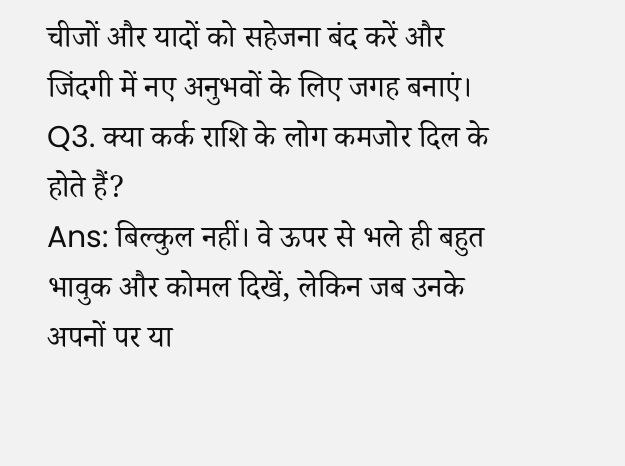चीजों और यादों को सहेजना बंद करें और जिंदगी में नए अनुभवों के लिए जगह बनाएं।
Q3. क्या कर्क राशि के लोग कमजोर दिल के होते हैं?
Ans: बिल्कुल नहीं। वे ऊपर से भले ही बहुत भावुक और कोमल दिखें, लेकिन जब उनके अपनों पर या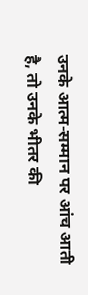उनके आत्म-सम्मान पर आंच आती है, तो उनके भीतर की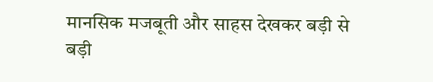मानसिक मजबूती और साहस देखकर बड़ी से बड़ी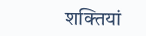शक्तियां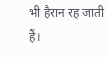भी हैरान रह जाती हैं।